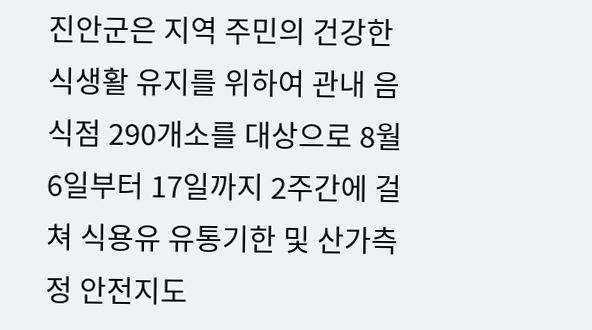진안군은 지역 주민의 건강한 식생활 유지를 위하여 관내 음식점 290개소를 대상으로 8월 6일부터 17일까지 2주간에 걸쳐 식용유 유통기한 및 산가측정 안전지도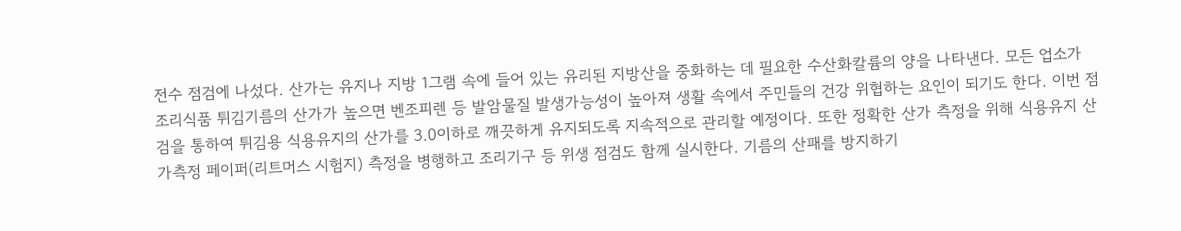전수 점검에 나섰다. 산가는 유지나 지방 1그램 속에 들어 있는 유리된 지방산을 중화하는 데 필요한 수산화칼륨의 양을 나타낸다. 모든 업소가 조리식품 튀김기름의 산가가 높으면 벤조피렌 등 발암물질 발생가능성이 높아져 생활 속에서 주민들의 건강 위협하는 요인이 되기도 한다. 이번 점검을 통하여 튀김용 식용유지의 산가를 3.0이하로 깨끗하게 유지되도록 지속적으로 관리할 예정이다. 또한 정확한 산가 측정을 위해 식용유지 산가측정 페이퍼(리트머스 시험지) 측정을 병행하고 조리기구 등 위생 점검도 함께 실시한다. 기름의 산패를 방지하기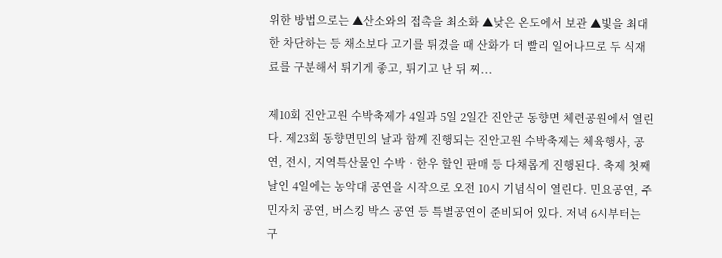위한 방법으로는 ▲산소와의 접촉을 최소화 ▲낮은 온도에서 보관 ▲빛을 최대한 차단하는 등 채소보다 고기를 튀겼을 때 산화가 더 빨리 일어나므로 두 식재료를 구분해서 튀기게 좋고, 튀기고 난 뒤 찌...

제10회 진안고원 수박축제가 4일과 5일 2일간 진안군 동향면 체련공원에서 열린다. 제23회 동향면민의 날과 함께 진행되는 진안고원 수박축제는 체육행사, 공연, 전시, 지역특산물인 수박‧한우 할인 판매 등 다채롭게 진행된다. 축제 첫째 날인 4일에는 농악대 공연을 시작으로 오전 10시 기념식이 열린다. 민요공연, 주민자치 공연, 버스킹 박스 공연 등 특별공연이 준비되어 있다. 저녁 6시부터는 구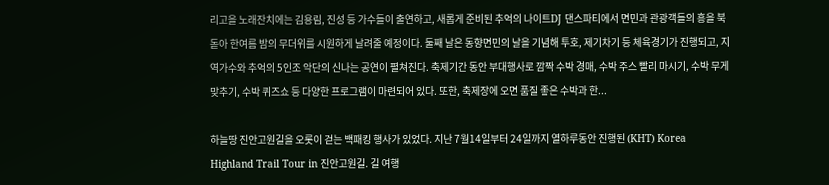리고을 노래잔치에는 김용림, 진성 등 가수들이 출연하고, 새롭게 준비된 추억의 나이트DJ 댄스파티에서 면민과 관광객들의 흥을 북돋아 한여름 밤의 무더위를 시원하게 날려줄 예정이다. 둘째 날은 동향면민의 날을 기념해 투호, 제기차기 등 체육경기가 진행되고, 지역가수와 추억의 5인조 악단의 신나는 공연이 펼쳐진다. 축제기간 동안 부대행사로 깜짝 수박 경매, 수박 주스 빨리 마시기, 수박 무게 맞추기, 수박 퀴즈쇼 등 다양한 프로그램이 마련되어 있다. 또한, 축제장에 오면 품질 좋은 수박과 한...

하늘땅 진안고원길을 오롯이 걷는 백패킹 행사가 있었다. 지난 7월14일부터 24일까지 열하루동안 진행된 (KHT) Korea Highland Trail Tour in 진안고원길. 길 여행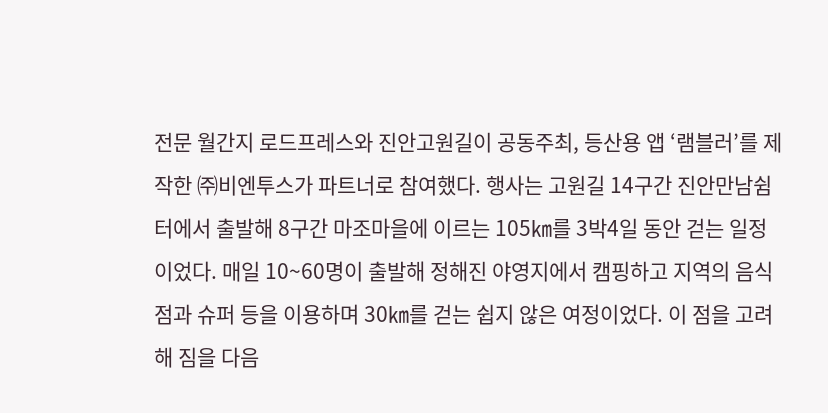전문 월간지 로드프레스와 진안고원길이 공동주최, 등산용 앱 ‘램블러’를 제작한 ㈜비엔투스가 파트너로 참여했다. 행사는 고원길 14구간 진안만남쉼터에서 출발해 8구간 마조마을에 이르는 105㎞를 3박4일 동안 걷는 일정이었다. 매일 10~60명이 출발해 정해진 야영지에서 캠핑하고 지역의 음식점과 슈퍼 등을 이용하며 30㎞를 걷는 쉽지 않은 여정이었다. 이 점을 고려해 짐을 다음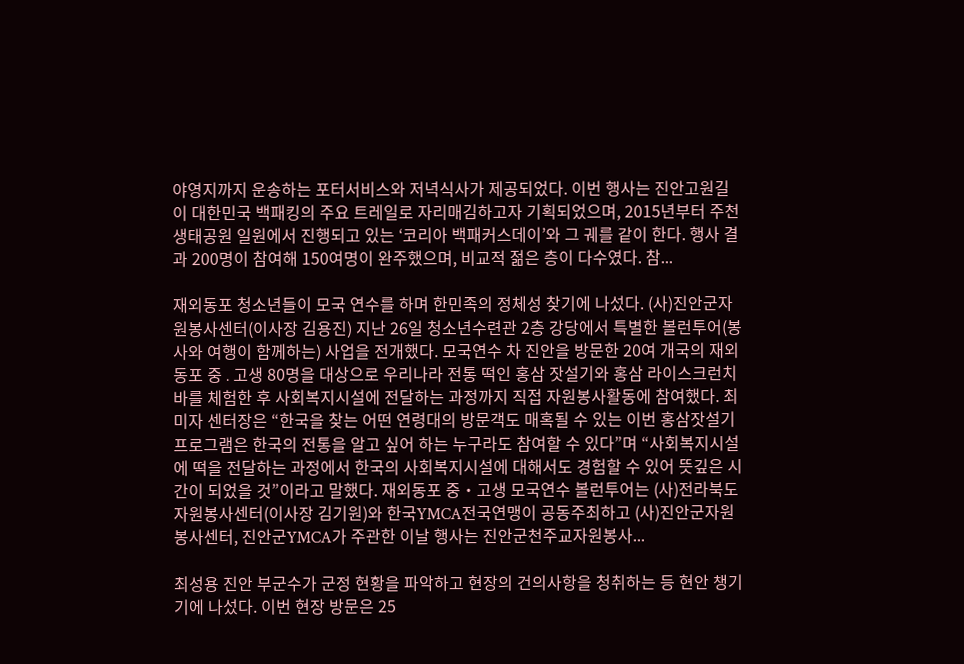야영지까지 운송하는 포터서비스와 저녁식사가 제공되었다. 이번 행사는 진안고원길이 대한민국 백패킹의 주요 트레일로 자리매김하고자 기획되었으며, 2015년부터 주천생태공원 일원에서 진행되고 있는 ‘코리아 백패커스데이’와 그 궤를 같이 한다. 행사 결과 200명이 참여해 150여명이 완주했으며, 비교적 젊은 층이 다수였다. 참...

재외동포 청소년들이 모국 연수를 하며 한민족의 정체성 찾기에 나섰다. (사)진안군자원봉사센터(이사장 김용진) 지난 26일 청소년수련관 2층 강당에서 특별한 볼런투어(봉사와 여행이 함께하는) 사업을 전개했다. 모국연수 차 진안을 방문한 20여 개국의 재외동포 중․고생 80명을 대상으로 우리나라 전통 떡인 홍삼 잣설기와 홍삼 라이스크런치바를 체험한 후 사회복지시설에 전달하는 과정까지 직접 자원봉사활동에 참여했다. 최미자 센터장은 “한국을 찾는 어떤 연령대의 방문객도 매혹될 수 있는 이번 홍삼잣설기 프로그램은 한국의 전통을 알고 싶어 하는 누구라도 참여할 수 있다”며 “사회복지시설에 떡을 전달하는 과정에서 한국의 사회복지시설에 대해서도 경험할 수 있어 뜻깊은 시간이 되었을 것”이라고 말했다. 재외동포 중‧고생 모국연수 볼런투어는 (사)전라북도자원봉사센터(이사장 김기원)와 한국YMCA전국연맹이 공동주최하고 (사)진안군자원봉사센터, 진안군YMCA가 주관한 이날 행사는 진안군천주교자원봉사...

최성용 진안 부군수가 군정 현황을 파악하고 현장의 건의사항을 청취하는 등 현안 챙기기에 나섰다. 이번 현장 방문은 25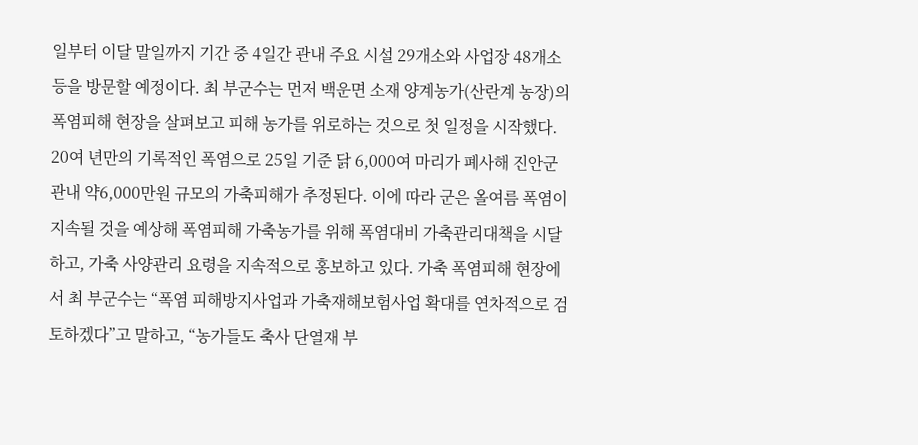일부터 이달 말일까지 기간 중 4일간 관내 주요 시설 29개소와 사업장 48개소 등을 방문할 예정이다. 최 부군수는 먼저 백운면 소재 양계농가(산란계 농장)의 폭염피해 현장을 살펴보고 피해 농가를 위로하는 것으로 첫 일정을 시작했다. 20여 년만의 기록적인 폭염으로 25일 기준 닭 6,000여 마리가 폐사해 진안군 관내 약6,000만원 규모의 가축피해가 추정된다. 이에 따라 군은 올여름 폭염이 지속될 것을 예상해 폭염피해 가축농가를 위해 폭염대비 가축관리대책을 시달하고, 가축 사양관리 요령을 지속적으로 홍보하고 있다. 가축 폭염피해 현장에서 최 부군수는 “폭염 피해방지사업과 가축재해보험사업 확대를 연차적으로 검토하겠다”고 말하고, “농가들도 축사 단열재 부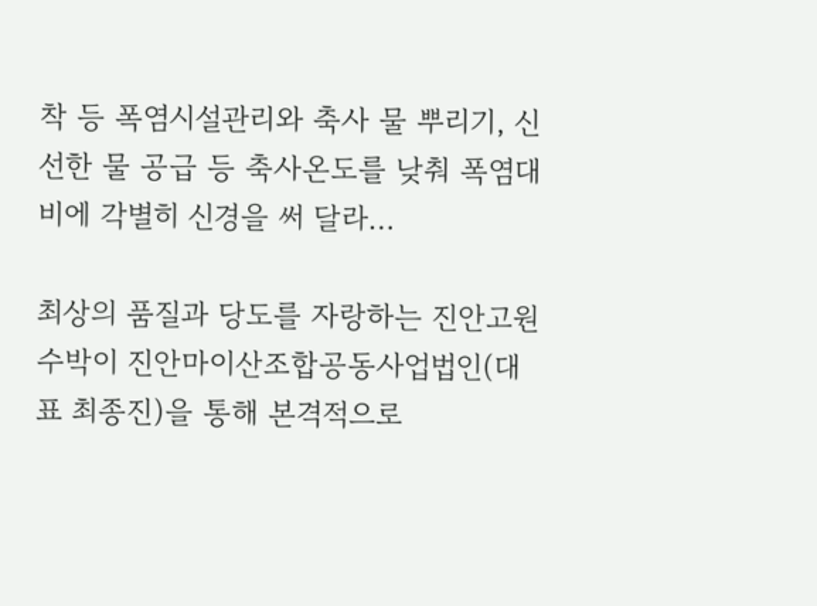착 등 폭염시설관리와 축사 물 뿌리기, 신선한 물 공급 등 축사온도를 낮춰 폭염대비에 각별히 신경을 써 달라...

최상의 품질과 당도를 자랑하는 진안고원 수박이 진안마이산조합공동사업법인(대표 최종진)을 통해 본격적으로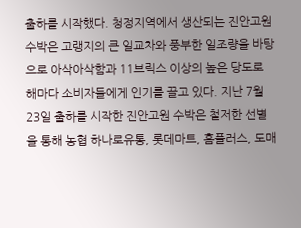출하를 시작했다. 청정지역에서 생산되는 진안고원 수박은 고랭지의 큰 일교차와 풍부한 일조량을 바탕으로 아삭아삭함과 11브릭스 이상의 높은 당도로 해마다 소비자들에게 인기를 끌고 있다. 지난 7월23일 출하를 시작한 진안고원 수박은 철저한 선별을 통해 농협 하나로유통, 롯데마트, 홈플러스, 도매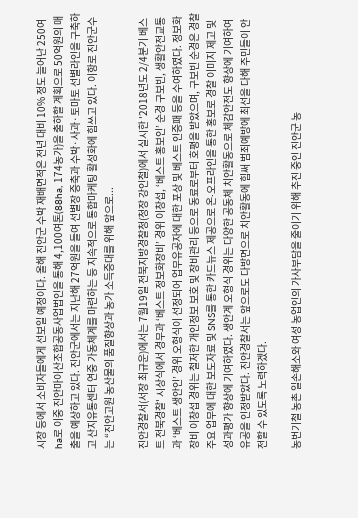시장 등에서 소비자들에게 선보일 예정이다. 올해 진안군 수박 재배면적은 전년 대비 10% 정도 늘어난 250여ha로 이중 진안마이산조합공동사업법인을 통해 4,100여톤(88ha, 174농가)을 출하할 계획으로 50억원의 매출을 예상하고 있다. 진안군에서는 지난해 27억원을 들여 선별장 증축과 수박·사과·토마토 선별라인을 구축하고 산지유통센터 연중 가동체계를 마련하는 등 지속적으로 통합마케팅 활성화에 힘쓰고 있다. 이항로 진안군수는 “진안고원 농산물의 품질향상과 농가 소득증대를 위해 앞으로...

진안경찰서(서장 최규운)에서는 7월19일 전북지방경찰청(청장 강인철)에서 실시한 '2018년도 2/4분기 베스트 전북경찰' 시상식에서 경무과 ‘베스트 정보화장비’ 경위 이창섭, ‘베스트 홍보인’ 순경 구보빈, 생활안전교통과 ‘베스트 생안인’ 경위 오형식이 선정되어 업무유공자에 대한 포상 및 베스트 인증패 등을 수여하였다. 정보화 장비 이창섭 경위는 철저한 개인정보 보호 및 장비관리 등으로 동료로부터 호평을 받았으며, 구보빈 순경은 경찰 주요 업무에 대한 보도자료 및 SNS를 통한 카드뉴스 제공으로 온∙오프라인을 통한 홍보로 경찰 이미지 제고 및 성과평가 향상에 기여하였다. 생안계 오형식 경위는 다양한 공동체 치안활동으로 체감안전도 향상에 기여하여 유공을 인정받았다. 진안경찰서는 앞으로도 다방면으로 치안활동에 힘써 범죄예방에 최선을 다해 주민들이 안전할 수 있도록 노력하겠다.

농번기철 농촌 일손해소와 여성 농업인의 가사부담을 줄이기 위해 추진 중인 진안군 농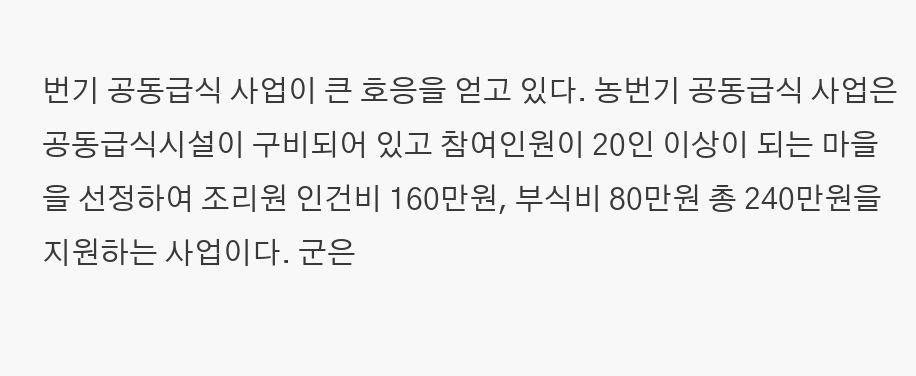번기 공동급식 사업이 큰 호응을 얻고 있다. 농번기 공동급식 사업은 공동급식시설이 구비되어 있고 참여인원이 20인 이상이 되는 마을을 선정하여 조리원 인건비 160만원, 부식비 80만원 총 240만원을 지원하는 사업이다. 군은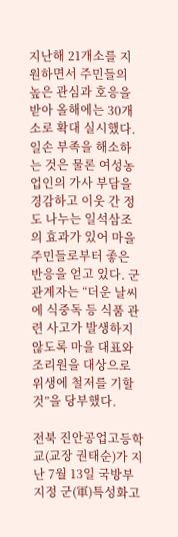지난해 21개소를 지원하면서 주민들의 높은 관심과 호응을 받아 올해에는 30개소로 확대 실시했다. 일손 부족을 해소하는 것은 물론 여성농업인의 가사 부담을 경감하고 이웃 간 정도 나누는 일석삼조의 효과가 있어 마을 주민들로부터 좋은 반응을 얻고 있다. 군 관계자는 “더운 날씨에 식중독 등 식품 관련 사고가 발생하지 않도록 마을 대표와 조리원을 대상으로 위생에 철저를 기할 것”을 당부했다.

전북 진안공업고등학교(교장 권태순)가 지난 7월 13일 국방부지정 군(軍)특성화고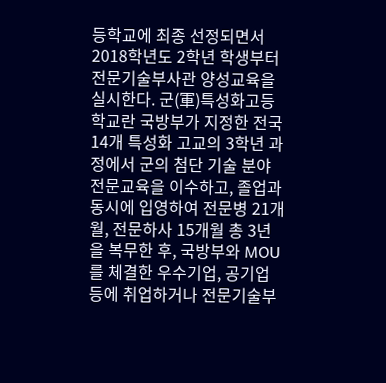등학교에 최종 선정되면서 2018학년도 2학년 학생부터 전문기술부사관 양성교육을 실시한다. 군(軍)특성화고등학교란 국방부가 지정한 전국 14개 특성화 고교의 3학년 과정에서 군의 첨단 기술 분야 전문교육을 이수하고, 졸업과 동시에 입영하여 전문병 21개월, 전문하사 15개월 총 3년을 복무한 후, 국방부와 MOU를 체결한 우수기업, 공기업 등에 취업하거나 전문기술부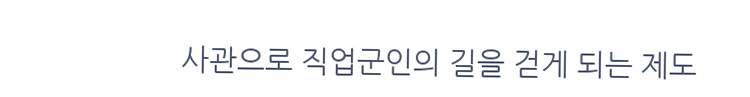사관으로 직업군인의 길을 걷게 되는 제도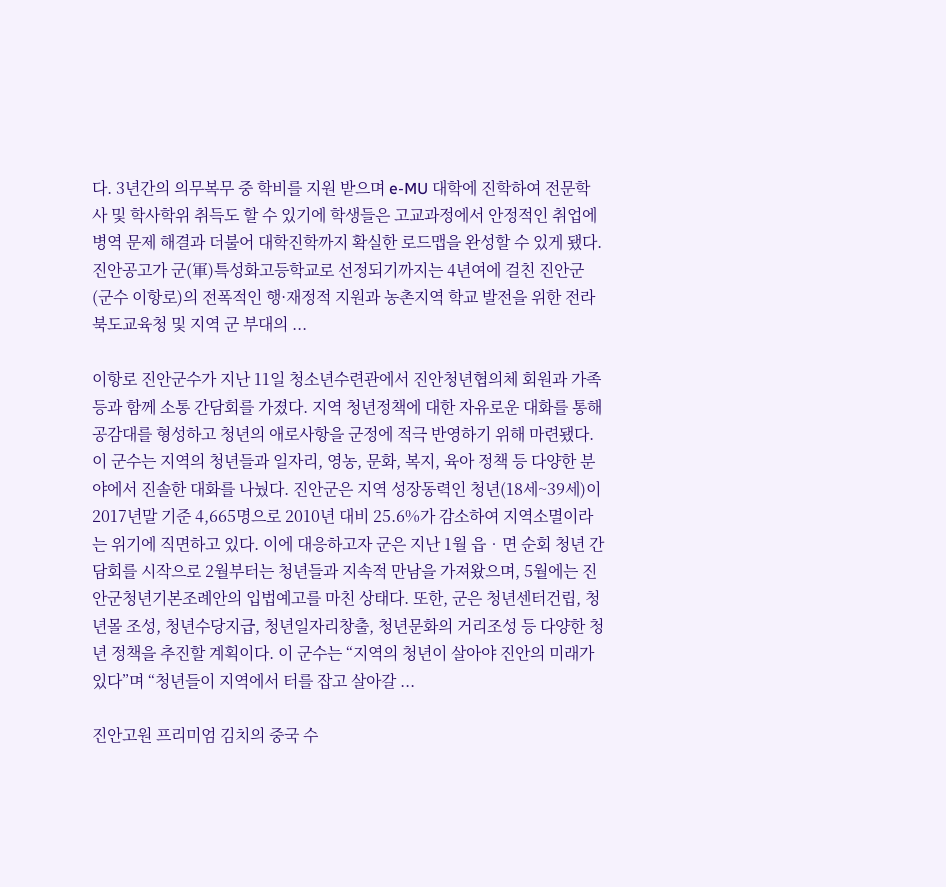다. 3년간의 의무복무 중 학비를 지원 받으며 e-MU 대학에 진학하여 전문학사 및 학사학위 취득도 할 수 있기에 학생들은 고교과정에서 안정적인 취업에 병역 문제 해결과 더불어 대학진학까지 확실한 로드맵을 완성할 수 있게 됐다. 진안공고가 군(軍)특성화고등학교로 선정되기까지는 4년여에 걸친 진안군(군수 이항로)의 전폭적인 행·재정적 지원과 농촌지역 학교 발전을 위한 전라북도교육청 및 지역 군 부대의 ...

이항로 진안군수가 지난 11일 청소년수련관에서 진안청년협의체 회원과 가족 등과 함께 소통 간담회를 가졌다. 지역 청년정책에 대한 자유로운 대화를 통해 공감대를 형성하고 청년의 애로사항을 군정에 적극 반영하기 위해 마련됐다. 이 군수는 지역의 청년들과 일자리, 영농, 문화, 복지, 육아 정책 등 다양한 분야에서 진솔한 대화를 나눴다. 진안군은 지역 성장동력인 청년(18세~39세)이 2017년말 기준 4,665명으로 2010년 대비 25.6%가 감소하여 지역소멸이라는 위기에 직면하고 있다. 이에 대응하고자 군은 지난 1월 읍‧면 순회 청년 간담회를 시작으로 2월부터는 청년들과 지속적 만남을 가져왔으며, 5월에는 진안군청년기본조례안의 입법예고를 마친 상태다. 또한, 군은 청년센터건립, 청년몰 조성, 청년수당지급, 청년일자리창출, 청년문화의 거리조성 등 다양한 청년 정책을 추진할 계획이다. 이 군수는 “지역의 청년이 살아야 진안의 미래가 있다”며 “청년들이 지역에서 터를 잡고 살아갈 ...

진안고원 프리미엄 김치의 중국 수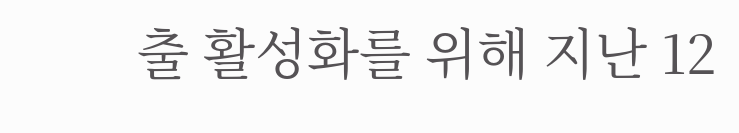출 활성화를 위해 지난 12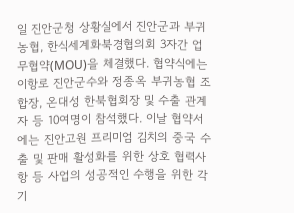일 진안군청 상황실에서 진안군과 부귀농협, 한식세계화북경협의회 3자간 업무협약(MOU)을 체결했다. 협약식에는 이항로 진안군수와 정종옥 부귀농협 조합장, 온대성 한북협회장 및 수출 관계자 등 10여명이 참석했다. 이날 협약서에는 진안고원 프리미엄 김치의 중국 수출 및 판매 활성화를 위한 상호 협력사항 등 사업의 성공적인 수행을 위한 각 기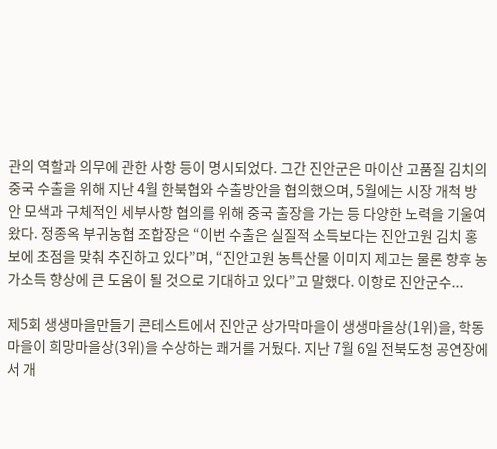관의 역할과 의무에 관한 사항 등이 명시되었다. 그간 진안군은 마이산 고품질 김치의 중국 수출을 위해 지난 4월 한북협와 수출방안을 협의했으며, 5월에는 시장 개척 방안 모색과 구체적인 세부사항 협의를 위해 중국 출장을 가는 등 다양한 노력을 기울여왔다. 정종옥 부귀농협 조합장은 “이번 수출은 실질적 소득보다는 진안고원 김치 홍보에 초점을 맞춰 추진하고 있다”며, “진안고원 농특산물 이미지 제고는 물론 향후 농가소득 향상에 큰 도움이 될 것으로 기대하고 있다”고 말했다. 이항로 진안군수...

제5회 생생마을만들기 콘테스트에서 진안군 상가막마을이 생생마을상(1위)을, 학동마을이 희망마을상(3위)을 수상하는 쾌거를 거뒀다. 지난 7월 6일 전북도청 공연장에서 개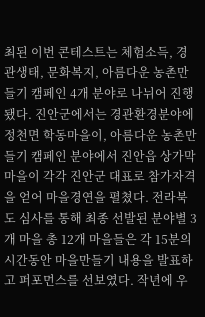최된 이번 콘테스트는 체험소득, 경관생태, 문화복지, 아름다운 농촌만들기 캠페인 4개 분야로 나뉘어 진행됐다. 진안군에서는 경관환경분야에 정천면 학동마을이, 아름다운 농촌만들기 캠페인 분야에서 진안읍 상가막마을이 각각 진안군 대표로 참가자격을 얻어 마을경연을 펼쳤다. 전라북도 심사를 통해 최종 선발된 분야별 3개 마을 총 12개 마을들은 각 15분의 시간동안 마을만들기 내용을 발표하고 퍼포먼스를 선보였다. 작년에 우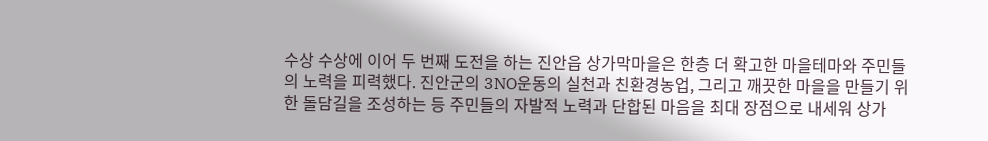수상 수상에 이어 두 번째 도전을 하는 진안읍 상가막마을은 한층 더 확고한 마을테마와 주민들의 노력을 피력했다. 진안군의 3NO운동의 실천과 친환경농업, 그리고 깨끗한 마을을 만들기 위한 돌담길을 조성하는 등 주민들의 자발적 노력과 단합된 마음을 최대 장점으로 내세워 상가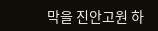막을 진안고원 하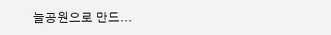늘공원으로 만드...